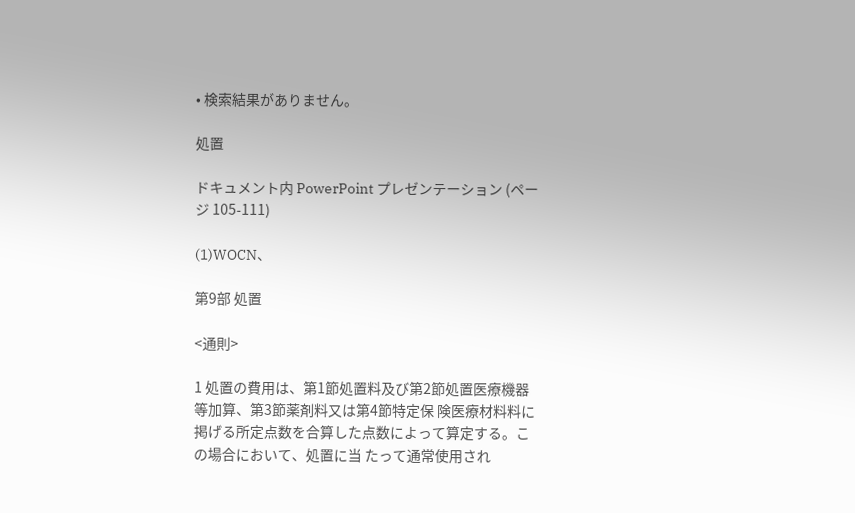• 検索結果がありません。

処置

ドキュメント内 PowerPoint プレゼンテーション (ページ 105-111)

(1)WOCN、

第9部 処置

<通則>

1 処置の費用は、第1節処置料及び第2節処置医療機器等加算、第3節薬剤料又は第4節特定保 険医療材料料に掲げる所定点数を合算した点数によって算定する。この場合において、処置に当 たって通常使用され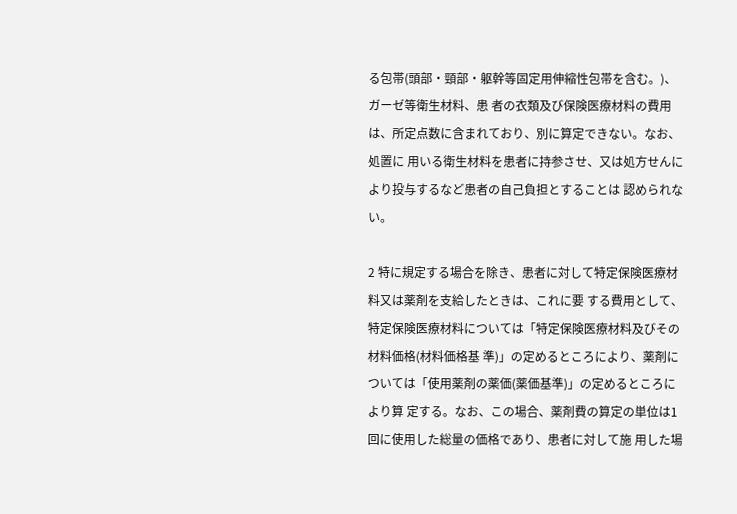る包帯(頭部・頸部・躯幹等固定用伸縮性包帯を含む。)、ガーゼ等衛生材料、患 者の衣類及び保険医療材料の費用は、所定点数に含まれており、別に算定できない。なお、処置に 用いる衛生材料を患者に持参させ、又は処方せんにより投与するなど患者の自己負担とすることは 認められない。

2 特に規定する場合を除き、患者に対して特定保険医療材料又は薬剤を支給したときは、これに要 する費用として、特定保険医療材料については「特定保険医療材料及びその材料価格(材料価格基 準)」の定めるところにより、薬剤については「使用薬剤の薬価(薬価基準)」の定めるところにより算 定する。なお、この場合、薬剤費の算定の単位は1回に使用した総量の価格であり、患者に対して施 用した場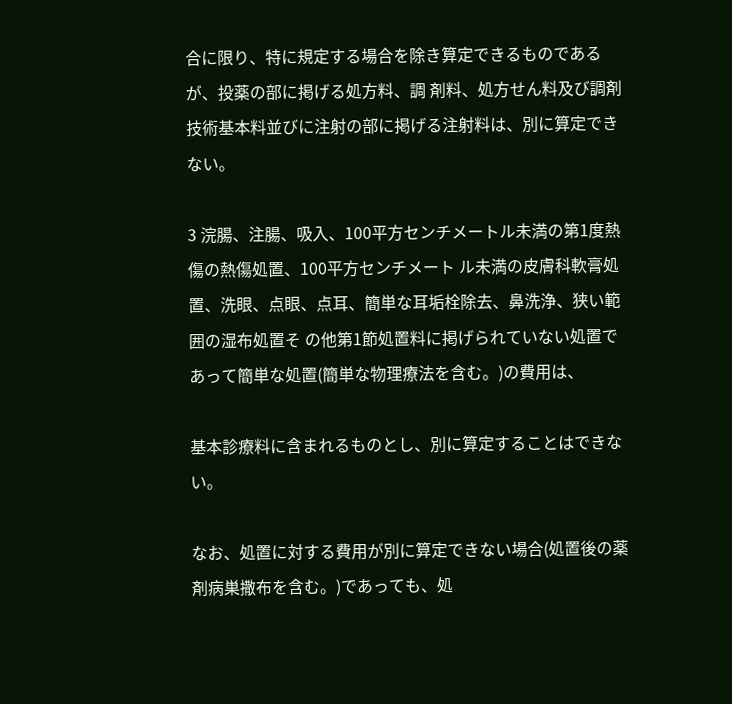合に限り、特に規定する場合を除き算定できるものであるが、投薬の部に掲げる処方料、調 剤料、処方せん料及び調剤技術基本料並びに注射の部に掲げる注射料は、別に算定できない。

3 浣腸、注腸、吸入、100平方センチメートル未満の第1度熱傷の熱傷処置、100平方センチメート ル未満の皮膚科軟膏処置、洗眼、点眼、点耳、簡単な耳垢栓除去、鼻洗浄、狭い範囲の湿布処置そ の他第1節処置料に掲げられていない処置であって簡単な処置(簡単な物理療法を含む。)の費用は、

基本診療料に含まれるものとし、別に算定することはできない。

なお、処置に対する費用が別に算定できない場合(処置後の薬剤病巣撒布を含む。)であっても、処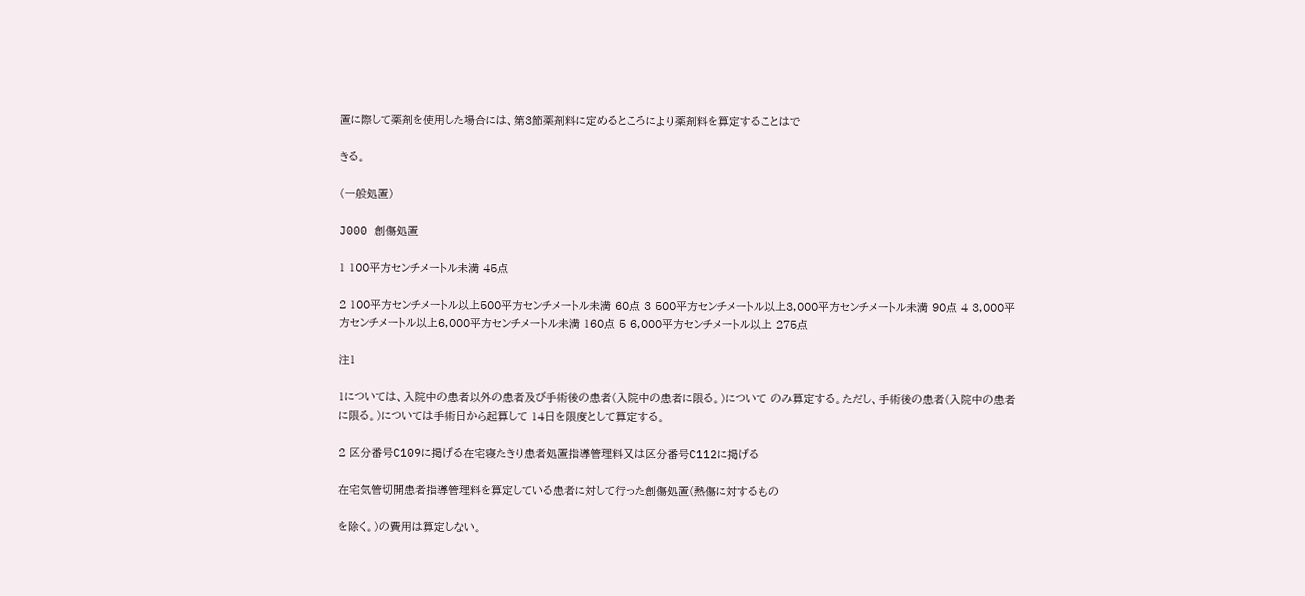置に際して薬剤を使用した場合には、第3節薬剤料に定めるところにより薬剤料を算定することはで

きる。

(一般処置)

J000 創傷処置

1 100平方センチメートル未満 45点

2 100平方センチメートル以上500平方センチメートル未満 60点 3 500平方センチメートル以上3,000平方センチメートル未満 90点 4 3,000平方センチメートル以上6,000平方センチメートル未満 160点 5 6,000平方センチメートル以上 275点

注1

1については、入院中の患者以外の患者及び手術後の患者(入院中の患者に限る。)について のみ算定する。ただし、手術後の患者(入院中の患者に限る。)については手術日から起算して 14日を限度として算定する。

2 区分番号C109に掲げる在宅寝たきり患者処置指導管理料又は区分番号C112に掲げる

在宅気管切開患者指導管理料を算定している患者に対して行った創傷処置(熱傷に対するもの

を除く。)の費用は算定しない。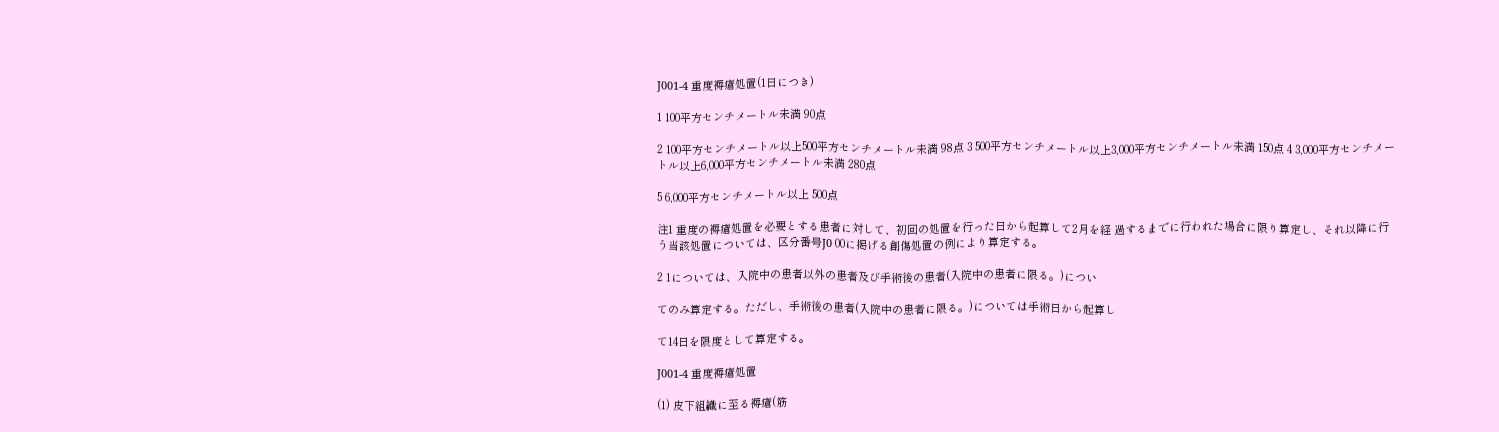J001-4 重度褥瘡処置(1日につき)

1 100平方センチメートル未満 90点

2 100平方センチメートル以上500平方センチメートル未満 98点 3 500平方センチメートル以上3,000平方センチメートル未満 150点 4 3,000平方センチメートル以上6,000平方センチメートル未満 280点

5 6,000平方センチメートル以上 500点

注1 重度の褥瘡処置を必要とする患者に対して、初回の処置を行った日から起算して2月を経 過するまでに行われた場合に限り算定し、それ以降に行う当該処置については、区分番号J0 00に掲げる創傷処置の例により算定する。

2 1については、入院中の患者以外の患者及び手術後の患者(入院中の患者に限る。)につい

てのみ算定する。ただし、手術後の患者(入院中の患者に限る。)については手術日から起算し

て14日を限度として算定する。

J001-4 重度褥瘡処置

(1) 皮下組織に至る褥瘡(筋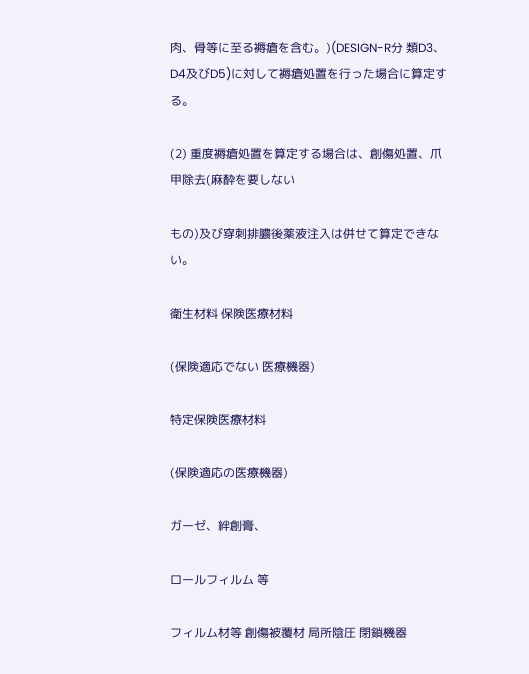肉、骨等に至る褥瘡を含む。)(DESIGN-R分 類D3、D4及びD5)に対して褥瘡処置を行った場合に算定する。

(2) 重度褥瘡処置を算定する場合は、創傷処置、爪甲除去(麻酔を要しない

もの)及び穿刺排膿後薬液注入は併せて算定できない。

衛生材料 保険医療材料

(保険適応でない 医療機器)

特定保険医療材料

(保険適応の医療機器)

ガーゼ、絆創膏、

ロールフィルム 等

フィルム材等 創傷被覆材 局所陰圧 閉鎖機器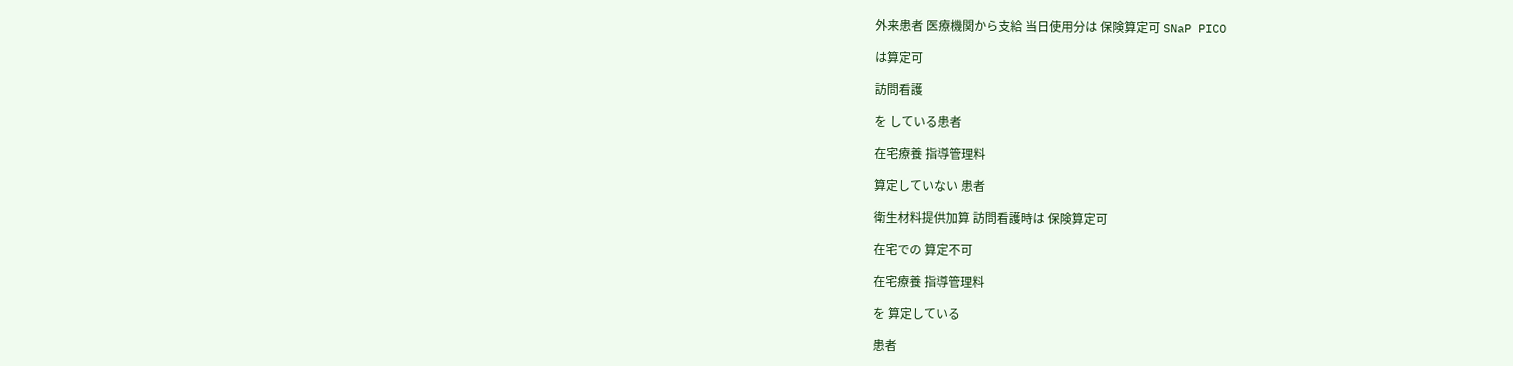外来患者 医療機関から支給 当日使用分は 保険算定可 SNaP PICO

は算定可

訪問看護

を している患者

在宅療養 指導管理料

算定していない 患者

衛生材料提供加算 訪問看護時は 保険算定可

在宅での 算定不可

在宅療養 指導管理料

を 算定している

患者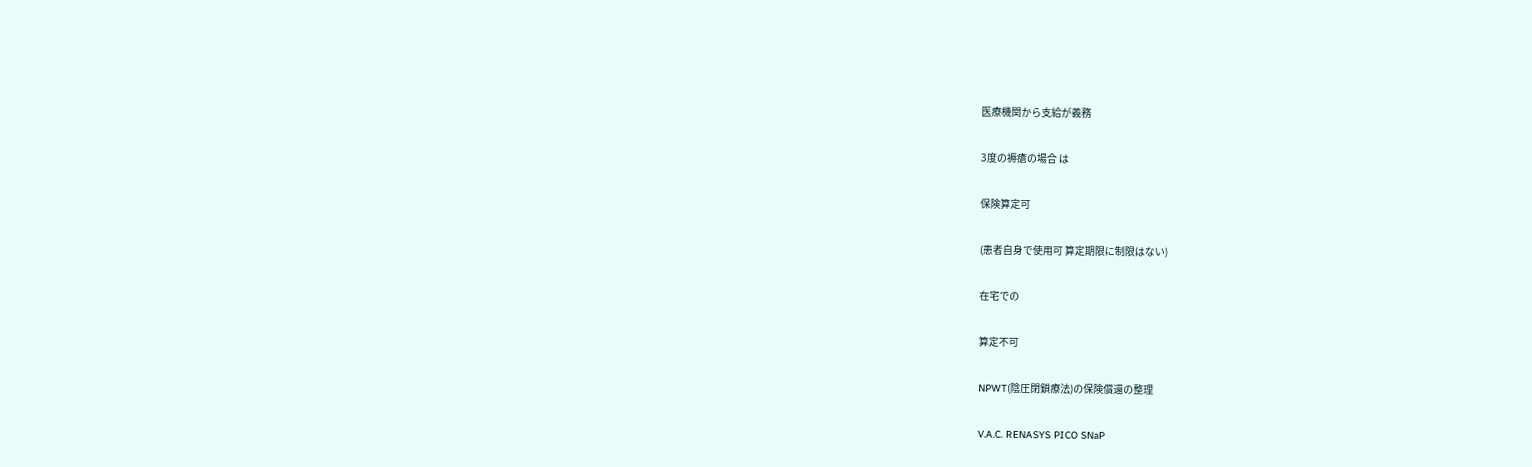医療機関から支給が義務

3度の褥瘡の場合 は

保険算定可

(患者自身で使用可 算定期限に制限はない)

在宅での

算定不可

NPWT(陰圧閉鎖療法)の保険償還の整理

V.A.C. RENASYS PICO SNaP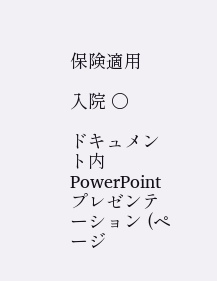保険適用

入院 〇

ドキュメント内 PowerPoint プレゼンテーション (ページ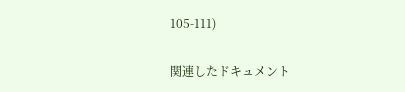105-111)

関連したドキュメント